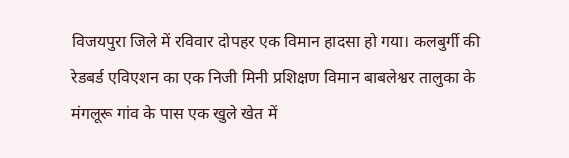विजयपुरा जिले में रविवार दोपहर एक विमान हादसा हो गया। कलबुर्गी की रेडबर्ड एविएशन का एक निजी मिनी प्रशिक्षण विमान बाबलेश्वर तालुका के मंगलूरू गांव के पास एक खुले खेत में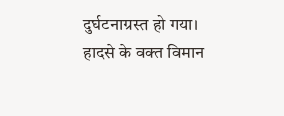दुर्घटनाग्रस्त हो गया। हादसे के वक्त विमान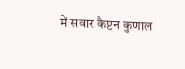में सवार कैप्टन कुणाल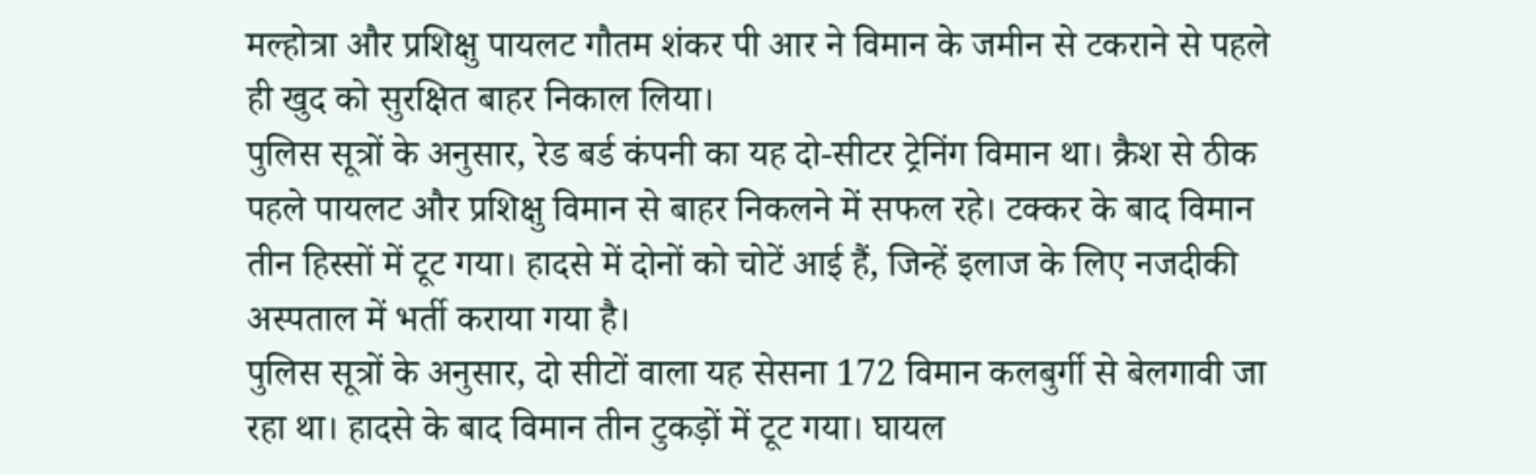मल्होत्रा और प्रशिक्षु पायलट गौतम शंकर पी आर ने विमान के जमीन से टकराने से पहले ही खुद को सुरक्षित बाहर निकाल लिया।
पुलिस सूत्रों के अनुसार, रेड बर्ड कंपनी का यह दो-सीटर ट्रेनिंग विमान था। क्रैश से ठीक पहले पायलट और प्रशिक्षु विमान से बाहर निकलने में सफल रहे। टक्कर के बाद विमान तीन हिस्सों में टूट गया। हादसे में दोनों को चोटें आई हैं, जिन्हें इलाज के लिए नजदीकी अस्पताल में भर्ती कराया गया है।
पुलिस सूत्रों के अनुसार, दो सीटों वाला यह सेसना 172 विमान कलबुर्गी से बेलगावी जा रहा था। हादसे के बाद विमान तीन टुकड़ों में टूट गया। घायल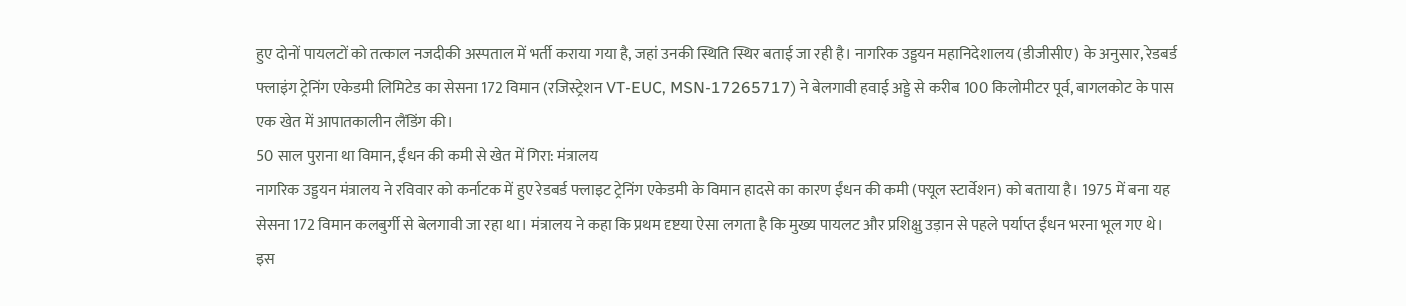हुए दोनों पायलटों को तत्काल नजदीकी अस्पताल में भर्ती कराया गया है, जहां उनकी स्थिति स्थिर बताई जा रही है। नागरिक उड्डयन महानिदेशालय (डीजीसीए) के अनुसार, रेडबर्ड फ्लाइंग ट्रेनिंग एकेडमी लिमिटेड का सेसना 172 विमान (रजिस्ट्रेशन VT-EUC, MSN-17265717) ने बेलगावी हवाई अड्डे से करीब 100 किलोमीटर पूर्व, बागलकोट के पास एक खेत में आपातकालीन लैंडिंग की।
50 साल पुराना था विमान, ईंधन की कमी से खेत में गिरा: मंत्रालय
नागरिक उड्डयन मंत्रालय ने रविवार को कर्नाटक में हुए रेडबर्ड फ्लाइट ट्रेनिंग एकेडमी के विमान हादसे का कारण ईंधन की कमी (फ्यूल स्टार्वेशन) को बताया है। 1975 में बना यह सेसना 172 विमान कलबुर्गी से बेलगावी जा रहा था। मंत्रालय ने कहा कि प्रथम दृष्टया ऐसा लगता है कि मुख्य पायलट और प्रशिक्षु उड़ान से पहले पर्याप्त ईंधन भरना भूल गए थे। इस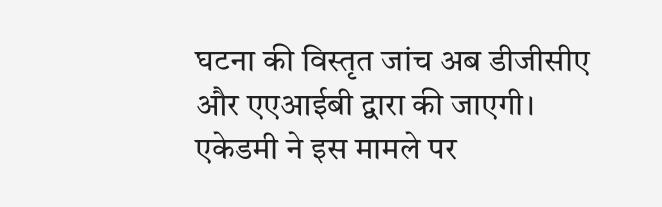घटना की विस्तृत जांच अब डीजीसीए और एएआईबी द्वारा की जाएगी। एकेडमी ने इस मामले पर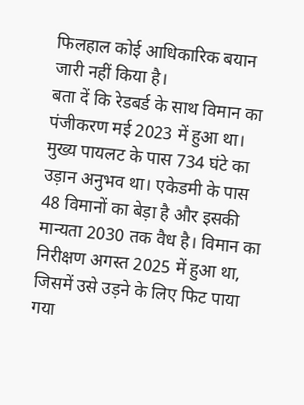फिलहाल कोई आधिकारिक बयान जारी नहीं किया है।
बता दें कि रेडबर्ड के साथ विमान का पंजीकरण मई 2023 में हुआ था। मुख्य पायलट के पास 734 घंटे का उड़ान अनुभव था। एकेडमी के पास 48 विमानों का बेड़ा है और इसकी मान्यता 2030 तक वैध है। विमान का निरीक्षण अगस्त 2025 में हुआ था, जिसमें उसे उड़ने के लिए फिट पाया गया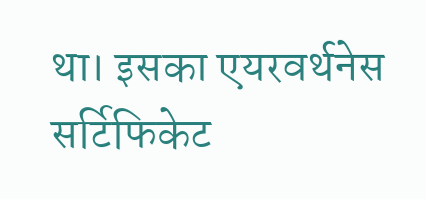था। इसका एयरवर्थनेस सर्टिफिकेट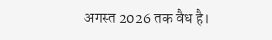अगस्त 2026 तक वैध है।